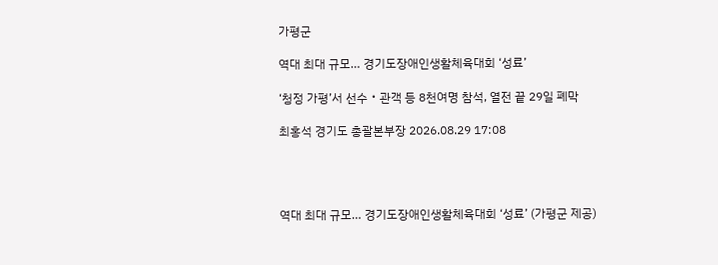가평군

역대 최대 규모… 경기도장애인생활체육대회 ‘성료’

‘청정 가평’서 선수‧관객 등 8천여명 참석, 열전 끝 29일 폐막

최홍석 경기도 총괄본부장 2026.08.29 17:08




역대 최대 규모… 경기도장애인생활체육대회 ‘성료’ (가평군 제공)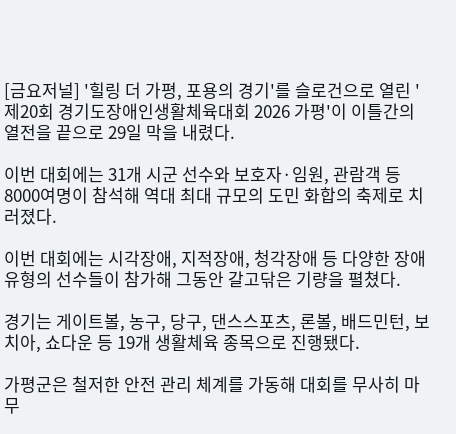[금요저널] '힐링 더 가평, 포용의 경기'를 슬로건으로 열린 '제20회 경기도장애인생활체육대회 2026 가평'이 이틀간의 열전을 끝으로 29일 막을 내렸다.

이번 대회에는 31개 시군 선수와 보호자·임원, 관람객 등 8000여명이 참석해 역대 최대 규모의 도민 화합의 축제로 치러졌다.

이번 대회에는 시각장애, 지적장애, 청각장애 등 다양한 장애 유형의 선수들이 참가해 그동안 갈고닦은 기량을 펼쳤다.

경기는 게이트볼, 농구, 당구, 댄스스포츠, 론볼, 배드민턴, 보치아, 쇼다운 등 19개 생활체육 종목으로 진행됐다.

가평군은 철저한 안전 관리 체계를 가동해 대회를 무사히 마무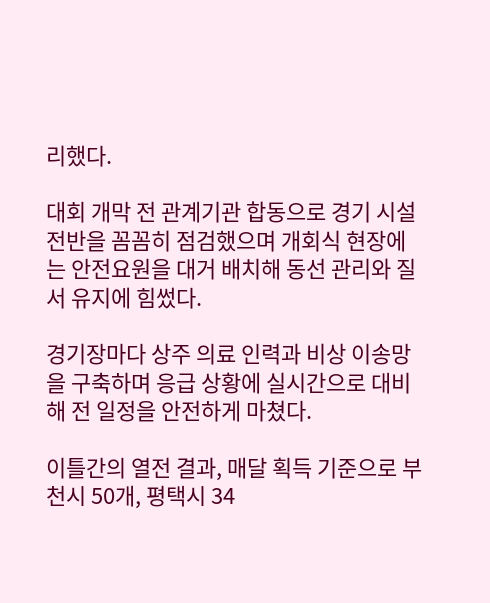리했다.

대회 개막 전 관계기관 합동으로 경기 시설 전반을 꼼꼼히 점검했으며 개회식 현장에는 안전요원을 대거 배치해 동선 관리와 질서 유지에 힘썼다.

경기장마다 상주 의료 인력과 비상 이송망을 구축하며 응급 상황에 실시간으로 대비해 전 일정을 안전하게 마쳤다.

이틀간의 열전 결과, 매달 획득 기준으로 부천시 50개, 평택시 34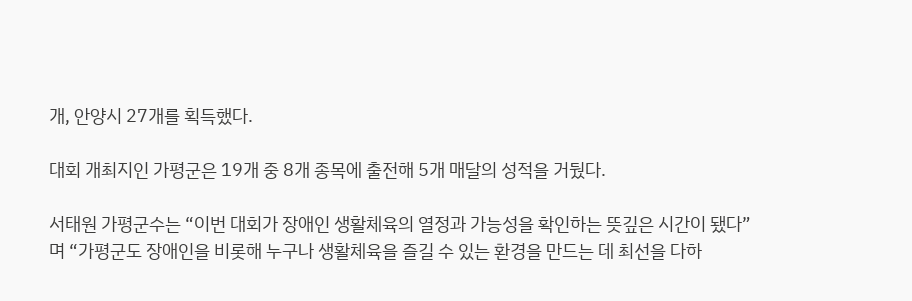개, 안양시 27개를 획득했다.

대회 개최지인 가평군은 19개 중 8개 종목에 출전해 5개 매달의 성적을 거뒀다.

서태원 가평군수는 “이번 대회가 장애인 생활체육의 열정과 가능성을 확인하는 뜻깊은 시간이 됐다”며 “가평군도 장애인을 비롯해 누구나 생활체육을 즐길 수 있는 환경을 만드는 데 최선을 다하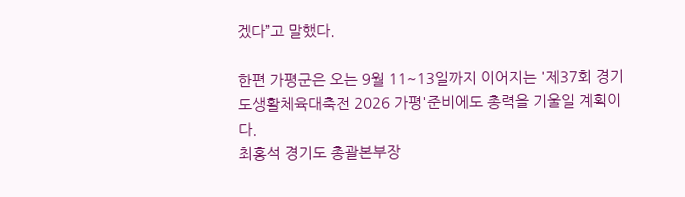겠다”고 말했다.

한편 가평군은 오는 9월 11~13일까지 이어지는 '제37회 경기도생활체육대축전 2026 가평'준비에도 총력을 기울일 계획이다.
최홍석 경기도 총괄본부장